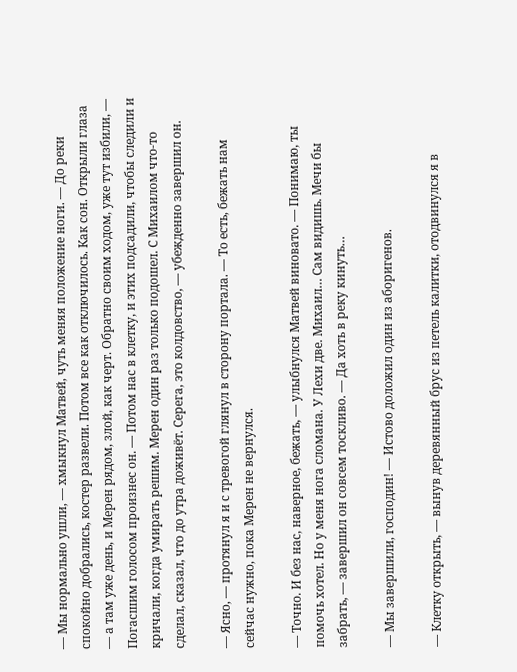— Мы нормально ушли, — хмыкнул Матвей, чуть меняя положение ноги. — До реки спокойно добрались, костер развели. Потом все как отключилось. Как сон. Открыли глаза — а там уже день, и Мерен рядом, злой, как черт. Обратно своим ходом, уже тут избили, — Погасшим голосом произнес он. — Потом нас в клетку, и этих подсадили, чтобы следили и кричали, когда умирать решим. Мерен один раз только подошел. С Михаилом что-то сделал, сказал, что до утра доживёт. Серега, это колдовство, — убежденно завершил он.

— Ясно, — протянул я и с тревогой глянул в сторону портала. — То есть, бежать нам сейчас нужно, пока Мерен не вернулся.

— Точно. И без нас, наверное, бежать, — улыбнулся Матвей виновато. — Понимаю, ты помочь хотел. Но у меня нога сломана. У Лехи две. Михаил… Сам видишь. Мечи бы забрать, — завершил он совсем тоскливо. — Да хоть в реку кинуть…

— Мы завершили, господин! — Истово доложил один из аборигенов.

— Клетку открыть, — вынув деревянный брус из петель калитки, отодвинулся я в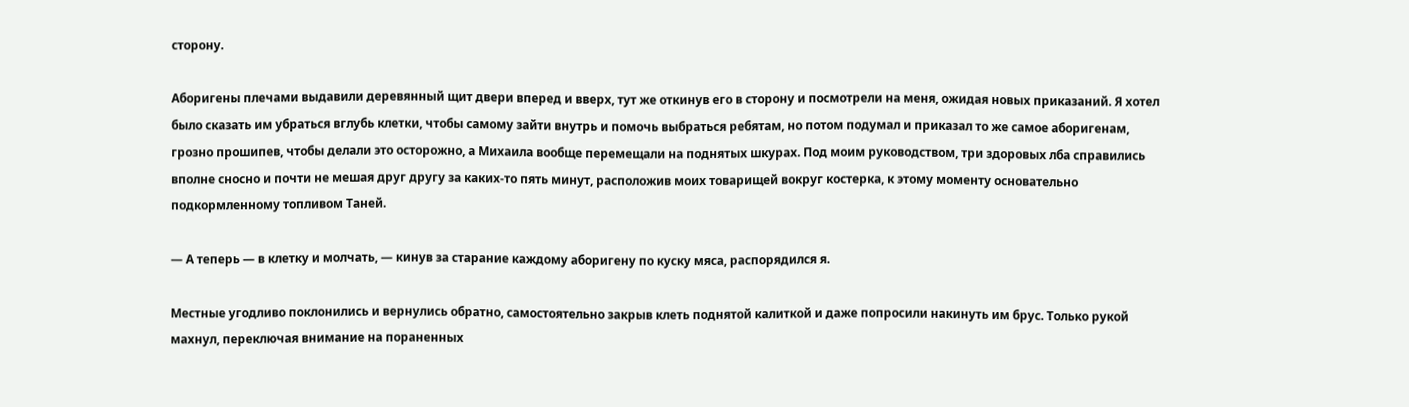сторону.

Аборигены плечами выдавили деревянный щит двери вперед и вверх, тут же откинув его в сторону и посмотрели на меня, ожидая новых приказаний. Я хотел было сказать им убраться вглубь клетки, чтобы самому зайти внутрь и помочь выбраться ребятам, но потом подумал и приказал то же самое аборигенам, грозно прошипев, чтобы делали это осторожно, а Михаила вообще перемещали на поднятых шкурах. Под моим руководством, три здоровых лба справились вполне сносно и почти не мешая друг другу за каких-то пять минут, расположив моих товарищей вокруг костерка, к этому моменту основательно подкормленному топливом Таней.

— А теперь — в клетку и молчать, — кинув за старание каждому аборигену по куску мяса, распорядился я.

Местные угодливо поклонились и вернулись обратно, самостоятельно закрыв клеть поднятой калиткой и даже попросили накинуть им брус. Только рукой махнул, переключая внимание на пораненных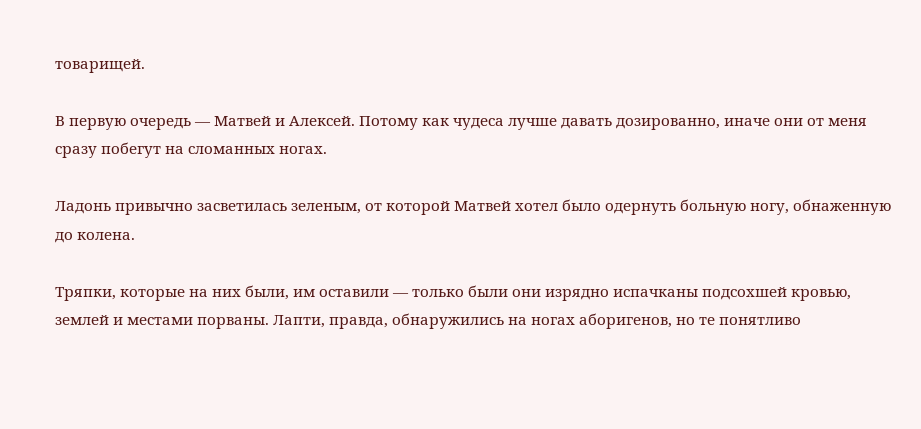товарищей.

В первую очередь — Матвей и Алексей. Потому как чудеса лучше давать дозированно, иначе они от меня сразу побегут на сломанных ногах.

Ладонь привычно засветилась зеленым, от которой Матвей хотел было одернуть больную ногу, обнаженную до колена.

Тряпки, которые на них были, им оставили — только были они изрядно испачканы подсохшей кровью, землей и местами порваны. Лапти, правда, обнаружились на ногах аборигенов, но те понятливо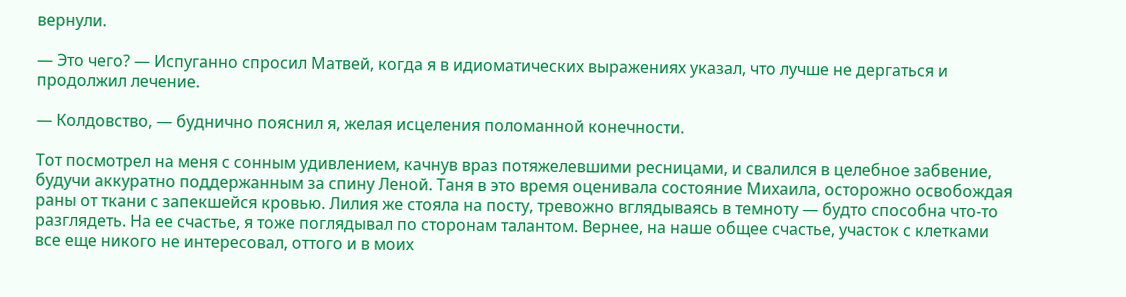вернули.

— Это чего? — Испуганно спросил Матвей, когда я в идиоматических выражениях указал, что лучше не дергаться и продолжил лечение.

— Колдовство, — буднично пояснил я, желая исцеления поломанной конечности.

Тот посмотрел на меня с сонным удивлением, качнув враз потяжелевшими ресницами, и свалился в целебное забвение, будучи аккуратно поддержанным за спину Леной. Таня в это время оценивала состояние Михаила, осторожно освобождая раны от ткани с запекшейся кровью. Лилия же стояла на посту, тревожно вглядываясь в темноту — будто способна что-то разглядеть. На ее счастье, я тоже поглядывал по сторонам талантом. Вернее, на наше общее счастье, участок с клетками все еще никого не интересовал, оттого и в моих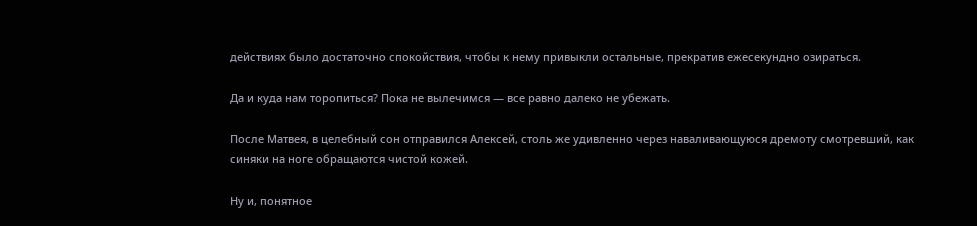действиях было достаточно спокойствия, чтобы к нему привыкли остальные, прекратив ежесекундно озираться.

Да и куда нам торопиться? Пока не вылечимся — все равно далеко не убежать.

После Матвея, в целебный сон отправился Алексей, столь же удивленно через наваливающуюся дремоту смотревший, как синяки на ноге обращаются чистой кожей.

Ну и, понятное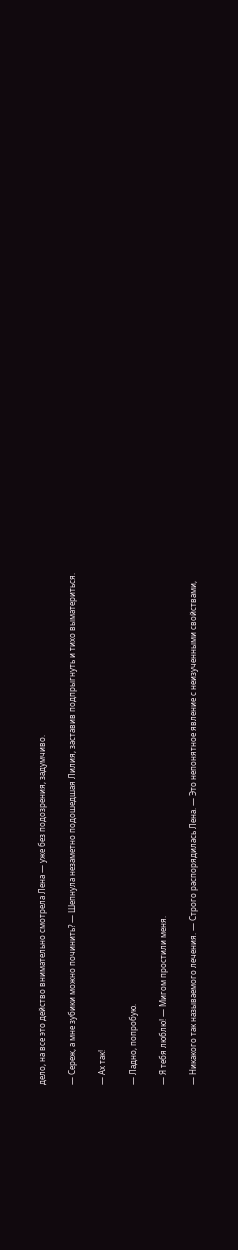дело, на все это действо внимательно смотрела Лена — уже без подозрения, задумчиво.

— Сереж, а мне зубики можно починить? — Шепнула незаметно подошедшая Лилия, заставив подпрыгнуть и тихо выматериться.

— Ах так!

— Ладно, попробую.

— Я тебя люблю! — Мигом простили меня.

— Никакого так называемого лечения. — Строго распорядилась Лена. — Это непонятное явление с неизученными свойствами,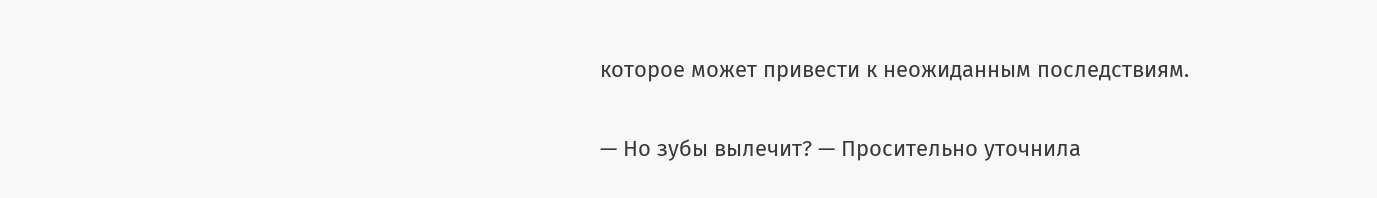которое может привести к неожиданным последствиям.

— Но зубы вылечит? — Просительно уточнила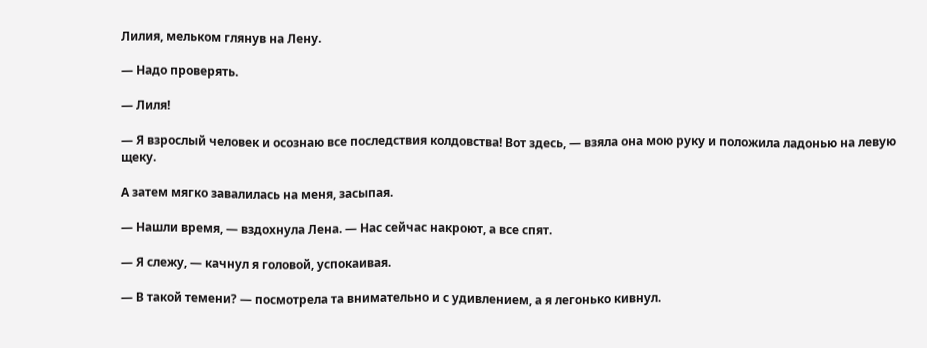Лилия, мельком глянув на Лену.

— Надо проверять.

— Лиля!

— Я взрослый человек и осознаю все последствия колдовства! Вот здесь, — взяла она мою руку и положила ладонью на левую щеку.

А затем мягко завалилась на меня, засыпая.

— Нашли время, — вздохнула Лена. — Нас сейчас накроют, а все спят.

— Я слежу, — качнул я головой, успокаивая.

— В такой темени? — посмотрела та внимательно и с удивлением, а я легонько кивнул.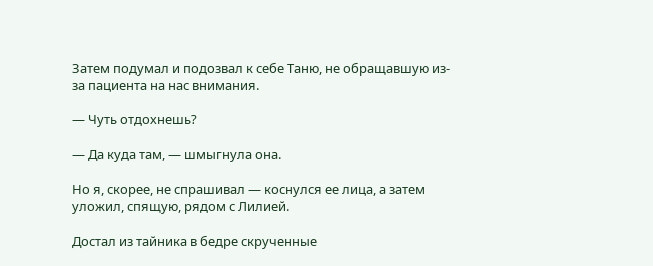Затем подумал и подозвал к себе Таню, не обращавшую из-за пациента на нас внимания.

— Чуть отдохнешь?

— Да куда там, — шмыгнула она.

Но я, скорее, не спрашивал — коснулся ее лица, а затем уложил, спящую, рядом с Лилией.

Достал из тайника в бедре скрученные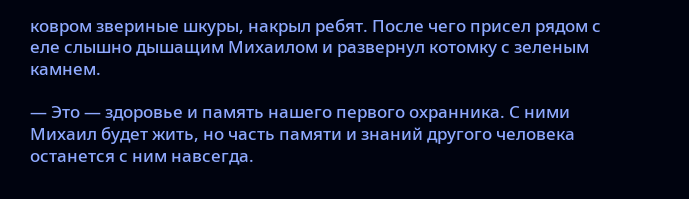ковром звериные шкуры, накрыл ребят. После чего присел рядом с еле слышно дышащим Михаилом и развернул котомку с зеленым камнем.

— Это — здоровье и память нашего первого охранника. С ними Михаил будет жить, но часть памяти и знаний другого человека останется с ним навсегда.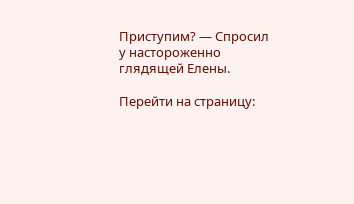Приступим? — Спросил у настороженно глядящей Елены.

Перейти на страницу: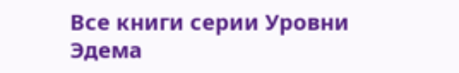Все книги серии Уровни Эдема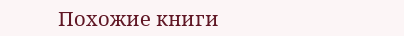Похожие книги